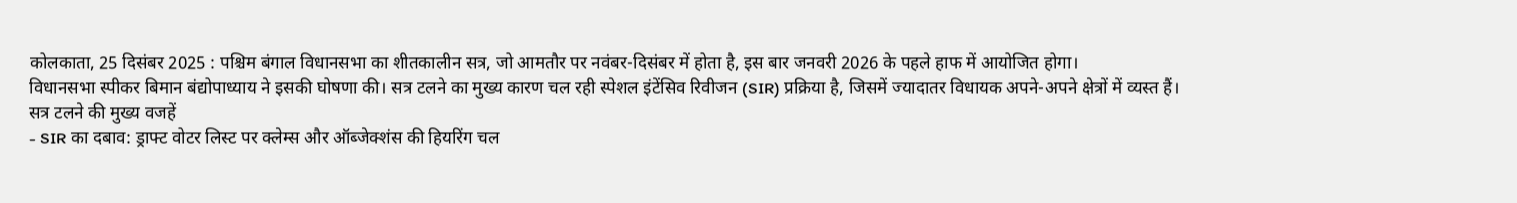कोलकाता, 25 दिसंबर 2025 : पश्चिम बंगाल विधानसभा का शीतकालीन सत्र, जो आमतौर पर नवंबर-दिसंबर में होता है, इस बार जनवरी 2026 के पहले हाफ में आयोजित होगा।
विधानसभा स्पीकर बिमान बंद्योपाध्याय ने इसकी घोषणा की। सत्र टलने का मुख्य कारण चल रही स्पेशल इंटेंसिव रिवीजन (SIR) प्रक्रिया है, जिसमें ज्यादातर विधायक अपने-अपने क्षेत्रों में व्यस्त हैं।
सत्र टलने की मुख्य वजहें
- SIR का दबाव: ड्राफ्ट वोटर लिस्ट पर क्लेम्स और ऑब्जेक्शंस की हियरिंग चल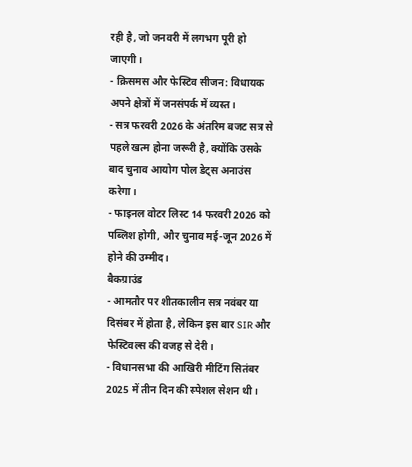रही है, जो जनवरी में लगभग पूरी हो जाएगी।
- क्रिसमस और फेस्टिव सीजन: विधायक अपने क्षेत्रों में जनसंपर्क में व्यस्त।
- सत्र फरवरी 2026 के अंतरिम बजट सत्र से पहले खत्म होना जरूरी है, क्योंकि उसके बाद चुनाव आयोग पोल डेट्स अनाउंस करेगा।
- फाइनल वोटर लिस्ट 14 फरवरी 2026 को पब्लिश होगी, और चुनाव मई-जून 2026 में होने की उम्मीद।
बैकग्राउंड
- आमतौर पर शीतकालीन सत्र नवंबर या दिसंबर में होता है, लेकिन इस बार SIR और फेस्टिवल्स की वजह से देरी।
- विधानसभा की आखिरी मीटिंग सितंबर 2025 में तीन दिन की स्पेशल सेशन थी।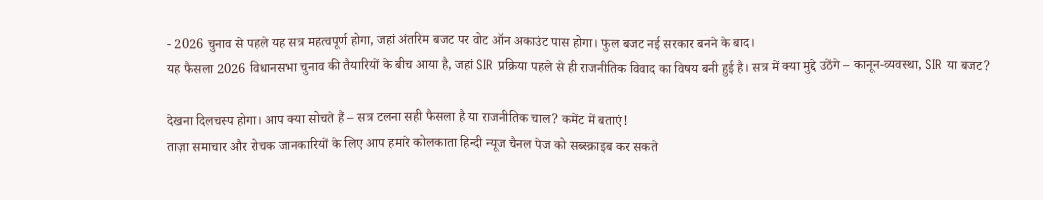- 2026 चुनाव से पहले यह सत्र महत्वपूर्ण होगा, जहां अंतरिम बजट पर वोट ऑन अकाउंट पास होगा। फुल बजट नई सरकार बनने के बाद।
यह फैसला 2026 विधानसभा चुनाव की तैयारियों के बीच आया है, जहां SIR प्रक्रिया पहले से ही राजनीतिक विवाद का विषय बनी हुई है। सत्र में क्या मुद्दे उठेंगे – कानून-व्यवस्था, SIR या बजट?

देखना दिलचस्प होगा। आप क्या सोचते हैं – सत्र टलना सही फैसला है या राजनीतिक चाल? कमेंट में बताएं!
ताज़ा समाचार और रोचक जानकारियों के लिए आप हमारे कोलकाता हिन्दी न्यूज चैनल पेज को सब्स्क्राइब कर सकते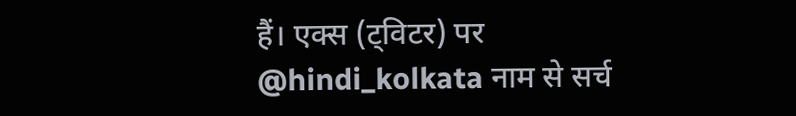हैं। एक्स (ट्विटर) पर @hindi_kolkata नाम से सर्च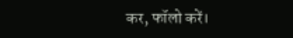कर, फॉलो करें।